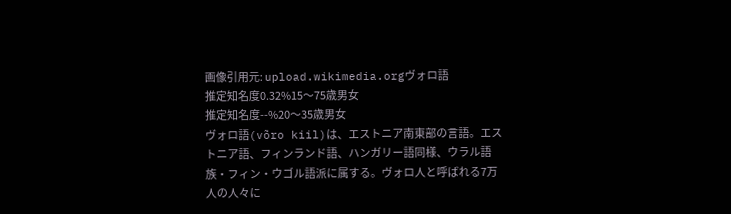画像引用元: upload.wikimedia.orgヴォロ語
推定知名度0.32%15〜75歳男女
推定知名度--%20〜35歳男女
ヴォロ語(võro kiil)は、エストニア南東部の言語。エストニア語、フィンランド語、ハンガリー語同様、ウラル語族・フィン・ウゴル語派に属する。ヴォロ人と呼ばれる7万人の人々に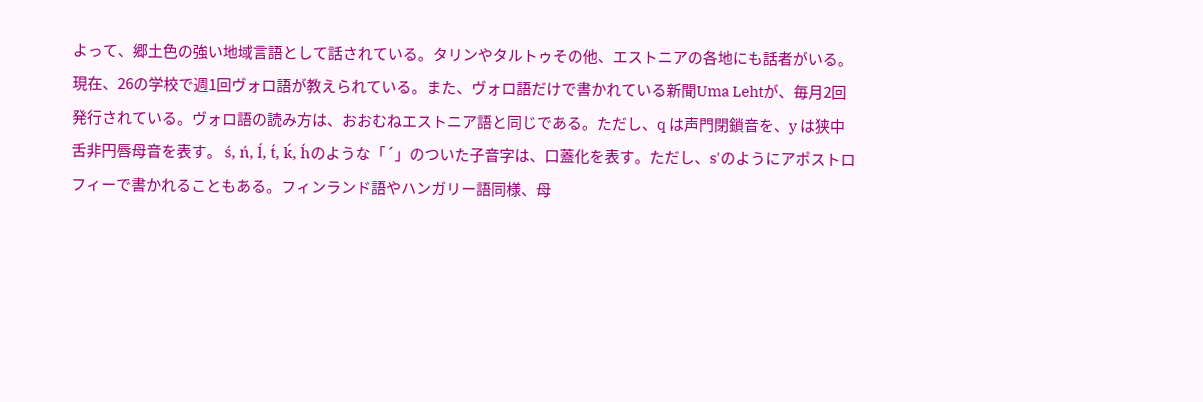よって、郷土色の強い地域言語として話されている。タリンやタルトゥその他、エストニアの各地にも話者がいる。現在、26の学校で週1回ヴォロ語が教えられている。また、ヴォロ語だけで書かれている新聞Uma Lehtが、毎月2回発行されている。ヴォロ語の読み方は、おおむねエストニア語と同じである。ただし、q は声門閉鎖音を、y は狭中舌非円唇母音を表す。 ś, ń, ĺ, t́, ḱ, h́のような「´」のついた子音字は、口蓋化を表す。ただし、s'のようにアポストロフィーで書かれることもある。フィンランド語やハンガリー語同様、母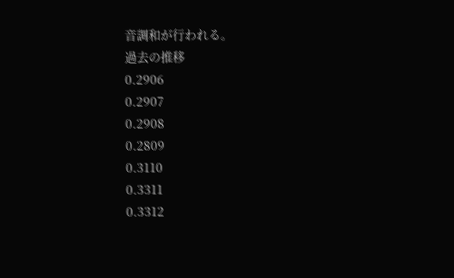音調和が行われる。
過去の推移
0.2906
0.2907
0.2908
0.2809
0.3110
0.3311
0.3312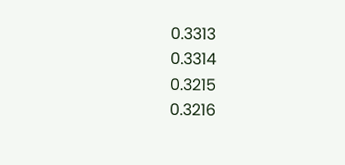0.3313
0.3314
0.3215
0.3216